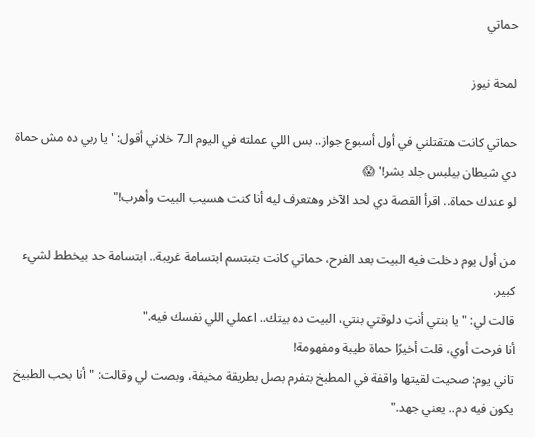حماتي

لمحة نيوز

حماتي كانت هتقتلني في أول أسبوع جواز.. بس اللي عملته في اليوم الـ7 خلاني أقول: 'يا ربي ده مش حماة دي شيطان بيلبس جلد بشر!' 😱
لو عندك حماة.. اقرأ القصة دي لحد الآخر وهتعرف ليه أنا كنت هسيب البيت وأهرب!"

من أول يوم دخلت فيه البيت بعد الفرح، حماتي كانت بتبتسم ابتسامة غريبة.. ابتسامة حد بيخطط لشيء كبير.
قالت لي: "يا بنتي أنتِ دلوقتي بنتي، البيت ده بيتك.. اعملي اللي نفسك فيه."
أنا فرحت أوي، قلت أخيرًا حماة طيبة ومفهومة!
تاني يوم: صحيت لقيتها واقفة في المطبخ بتفرم بصل بطريقة مخيفة، وبصت لي وقالت: "أنا بحب الطبيخ يكون فيه دم.. يعني جهد."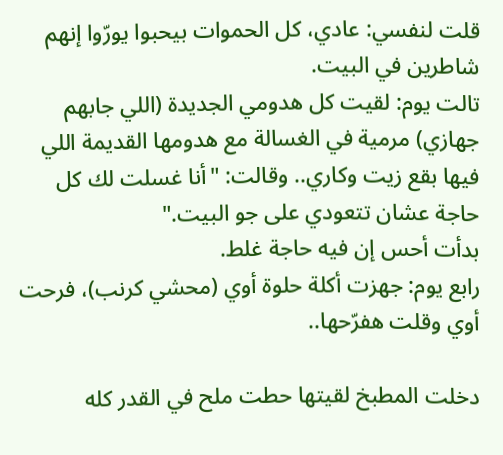قلت لنفسي: عادي، كل الحموات بيحبوا يورّوا إنهم شاطرين في البيت.
تالت يوم: لقيت كل هدومي الجديدة (اللي جابهم جهازي) مرمية في الغسالة مع هدومها القديمة اللي فيها بقع زيت وكاري.. وقالت: "أنا غسلت لك كل حاجة عشان تتعودي على جو البيت."
بدأت أحس إن فيه حاجة غلط.
رابع يوم: جهزت أكلة حلوة أوي (محشي كرنب)، فرحت أوي وقلت هفرّحها..

دخلت المطبخ لقيتها حطت ملح في القدر كله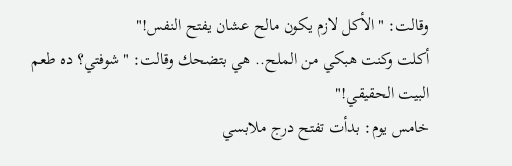وقالت: "الأكل لازم يكون مالح عشان يفتح النفس!"
أكلت وكنت هبكي من الملح.. هي بتضحك وقالت: "شوفتي؟ ده طعم البيت الحقيقي!"
خامس يوم: بدأت تفتح درج ملابسي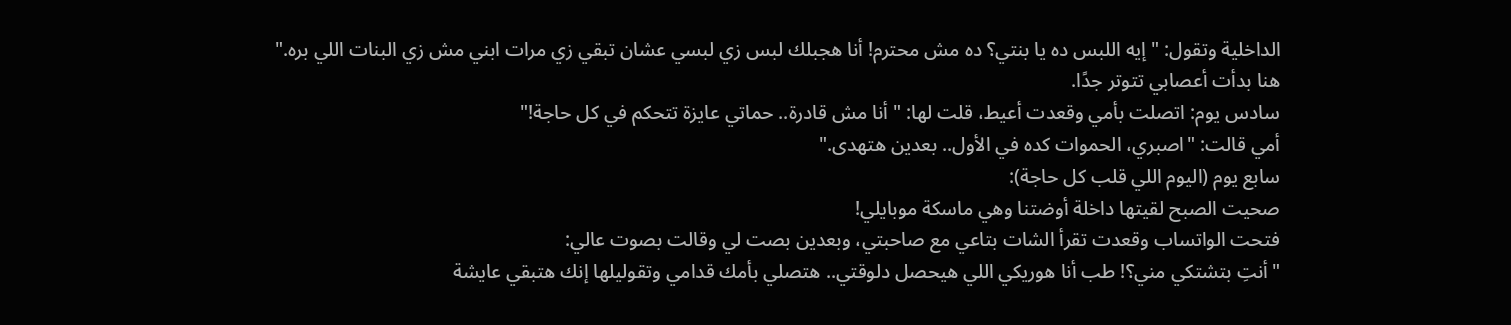الداخلية وتقول: "إيه اللبس ده يا بنتي؟ ده مش محترم! أنا هجبلك لبس زي لبسي عشان تبقي زي مرات ابني مش زي البنات اللي بره."
هنا بدأت أعصابي تتوتر جدًا.
سادس يوم: اتصلت بأمي وقعدت أعيط، قلت لها: "أنا مش قادرة.. حماتي عايزة تتحكم في كل حاجة!"
أمي قالت: "اصبري، الحموات كده في الأول.. بعدين هتهدى."
سابع يوم (اليوم اللي قلب كل حاجة):
صحيت الصبح لقيتها داخلة أوضتنا وهي ماسكة موبايلي!
فتحت الواتساب وقعدت تقرأ الشات بتاعي مع صاحبتي، وبعدين بصت لي وقالت بصوت عالي:
"أنتِ بتشتكي مني؟! طب أنا هوريكي اللي هيحصل دلوقتي.. هتصلي بأمك قدامي وتقوليلها إنك هتبقي عايشة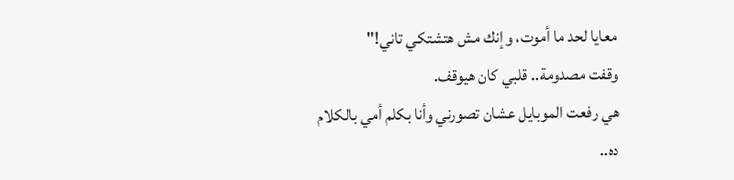معايا لحد ما أموت، وإنك مش هتشتكي تاني!"
وقفت مصدومة.. قلبي كان هيوقف.
هي رفعت الموبايل عشان تصورني وأنا بكلم أمي بالكلام
ده..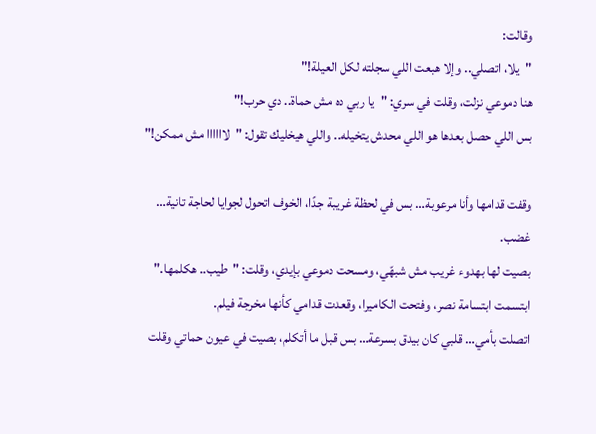وقالت:
"يلا، اتصلي.. وإلا هبعت اللي سجلته لكل العيلة!"
هنا دموعي نزلت، وقلت في سري: "يا ربي ده مش حماة.. دي حرب!"
بس اللي حصل بعدها هو اللي محدش يتخيله.. واللي هيخليك تقول: "لاااااا مش ممكن!"

وقفت قدامها وأنا مرعوبة… بس في لحظة غريبة جدًا، الخوف اتحول لجوايا لحاجة تانية… غضب.
بصيت لها بهدوء غريب مش شبهّي، ومسحت دموعي بإيدي، وقلت: "طيب.. هكلمها."
ابتسمت ابتسامة نصر، وفتحت الكاميرا، وقعدت قدامي كأنها مخرجة فيلم.
اتصلت بأمي… قلبي كان بيدق بسرعة… بس قبل ما أتكلم، بصيت في عيون حماتي وقلت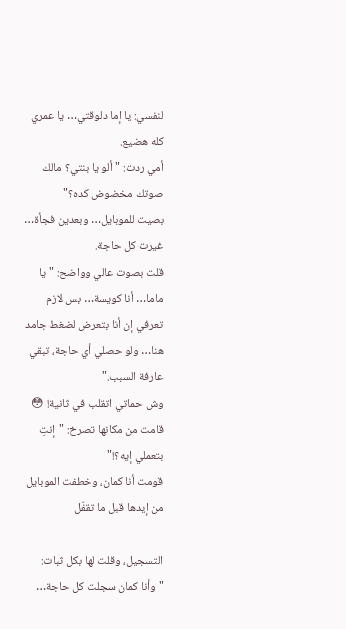لنفسي: يا إما دلوقتي… يا عمري كله هضيع.
أمي ردت: "ألو يا بنتي؟ مالك صوتك مخضوض كده؟"
بصيت للموبايل… وبعدين فجأة… غيرت كل حاجة.
قلت بصوت عالي وواضح: "يا ماما… أنا كويسة… بس لازم تعرفي إن أنا بتعرض لضغط جامد هنا… ولو حصلي أي حاجة، تبقي عارفة السبب."
وش حماتي اتقلب في ثانية! 😳
قامت من مكانها تصرخ: "إنتِ بتعملي إيه؟!"
قومت أنا كمان، وخطفت الموبايل من إيدها قبل ما تقفّل

التسجيل، وقلت لها بكل ثبات: "وأنا كمان سجلت كل حاجة…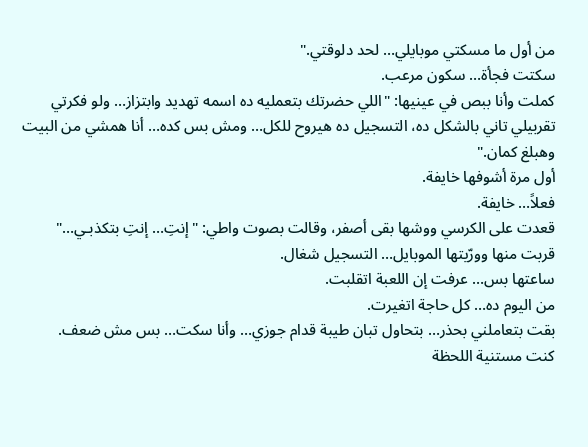من أول ما مسكتي موبايلي… لحد دلوقتي."
سكتت فجأة… سكون مرعب.
كملت وأنا ببص في عينيها: "اللي حضرتك بتعمليه ده اسمه تهديد وابتزاز… ولو فكرتي تقربيلي تاني بالشكل ده، التسجيل ده هيروح للكل… ومش بس كده… أنا همشي من البيت وهبلغ كمان."
أول مرة أشوفها خايفة.
فعلاً… خايفة.
قعدت على الكرسي ووشها بقى أصفر، وقالت بصوت واطي: "إنتِ… إنتِ بتكذبـي…"
قربت منها وورّيتها الموبايل… التسجيل شغال.
ساعتها بس… عرفت إن اللعبة اتقلبت.
من اليوم ده… كل حاجة اتغيرت.
بقت بتعاملني بحذر… بتحاول تبان طيبة قدام جوزي… وأنا سكت… بس مش ضعف.
كنت مستنية اللحظة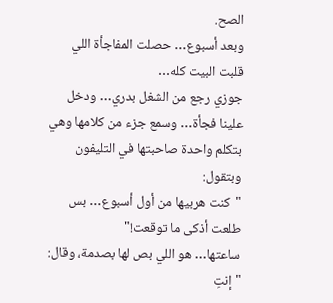الصح.
وبعد أسبوع… حصلت المفاجأة اللي قلبت البيت كله…
جوزي رجع من الشغل بدري… ودخل علينا فجأة… وسمع جزء من كلامها وهي بتكلم واحدة صاحبتها في التليفون وبتقول:
"كنت هربيها من أول أسبوع… بس طلعت أذكى ما توقعت!"
ساعتها… هو اللي بص لها بصدمة، وقال: "إنتِ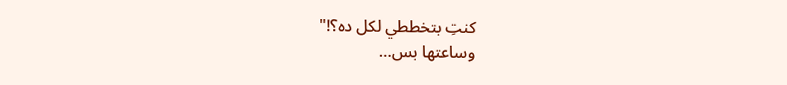كنتِ بتخططي لكل ده؟!"
وساعتها بس…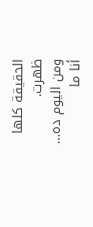الحقيقة كلها ظهرت.
ومن اليوم ده… أنا ما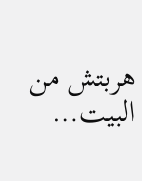هربتش من البيت…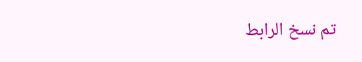تم نسخ الرابط